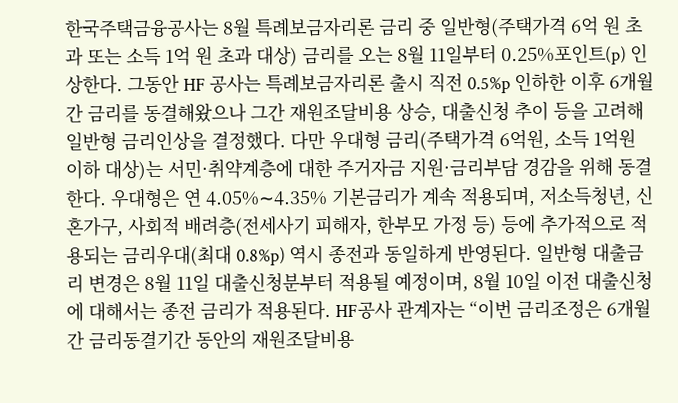한국주택금융공사는 8월 특례보금자리론 금리 중 일반형(주택가격 6억 원 초과 또는 소득 1억 원 초과 대상) 금리를 오는 8월 11일부터 0.25%포인트(p) 인상한다. 그동안 HF 공사는 특례보금자리론 출시 직전 0.5%p 인하한 이후 6개월간 금리를 동결해왔으나 그간 재원조달비용 상승, 대출신청 추이 등을 고려해 일반형 금리인상을 결정했다. 다만 우대형 금리(주택가격 6억원, 소득 1억원 이하 대상)는 서민·취약계층에 대한 주거자금 지원·금리부담 경감을 위해 동결한다. 우대형은 연 4.05%∼4.35% 기본금리가 계속 적용되며, 저소득청년, 신혼가구, 사회적 배려층(전세사기 피해자, 한부모 가정 등) 등에 추가적으로 적용되는 금리우대(최대 0.8%p) 역시 종전과 동일하게 반영된다. 일반형 대출금리 변경은 8월 11일 대출신청분부터 적용될 예정이며, 8월 10일 이전 대출신청에 대해서는 종전 금리가 적용된다. HF공사 관계자는 “이번 금리조정은 6개월간 금리동결기간 동안의 재원조달비용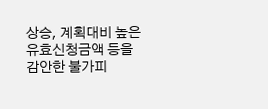상승, 계획대비 높은 유효신청금액 등을 감안한 불가피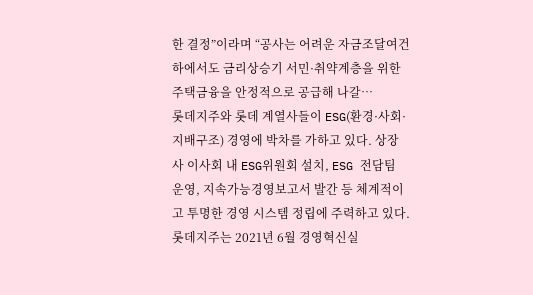한 결정”이라며 “공사는 어려운 자금조달여건 하에서도 금리상승기 서민·취약계층을 위한 주택금융을 안정적으로 공급해 나갈…
롯데지주와 롯데 계열사들이 ESG(환경·사회·지배구조) 경영에 박차를 가하고 있다. 상장사 이사회 내 ESG위원회 설치, ESG 전담팀 운영, 지속가능경영보고서 발간 등 체계적이고 투명한 경영 시스템 정립에 주력하고 있다. 롯데지주는 2021년 6월 경영혁신실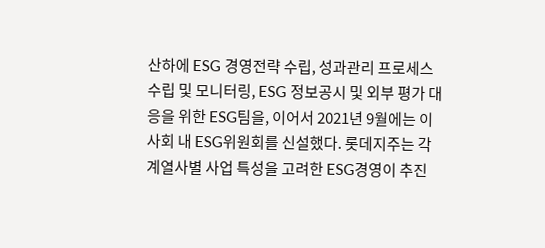산하에 ESG 경영전략 수립, 성과관리 프로세스 수립 및 모니터링, ESG 정보공시 및 외부 평가 대응을 위한 ESG팀을, 이어서 2021년 9월에는 이사회 내 ESG위원회를 신설했다. 롯데지주는 각 계열사별 사업 특성을 고려한 ESG경영이 추진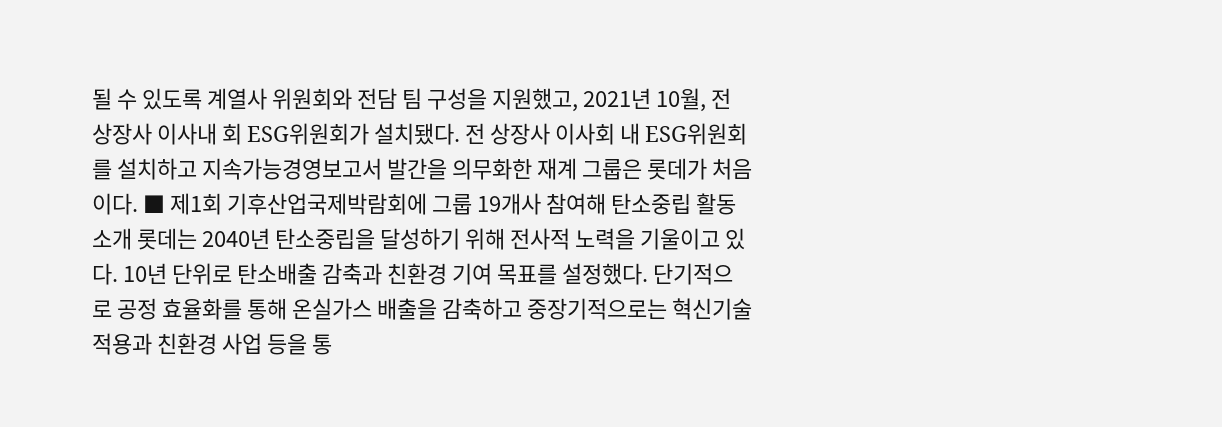될 수 있도록 계열사 위원회와 전담 팀 구성을 지원했고, 2021년 10월, 전 상장사 이사내 회 ESG위원회가 설치됐다. 전 상장사 이사회 내 ESG위원회를 설치하고 지속가능경영보고서 발간을 의무화한 재계 그룹은 롯데가 처음이다. ■ 제1회 기후산업국제박람회에 그룹 19개사 참여해 탄소중립 활동 소개 롯데는 2040년 탄소중립을 달성하기 위해 전사적 노력을 기울이고 있다. 10년 단위로 탄소배출 감축과 친환경 기여 목표를 설정했다. 단기적으로 공정 효율화를 통해 온실가스 배출을 감축하고 중장기적으로는 혁신기술 적용과 친환경 사업 등을 통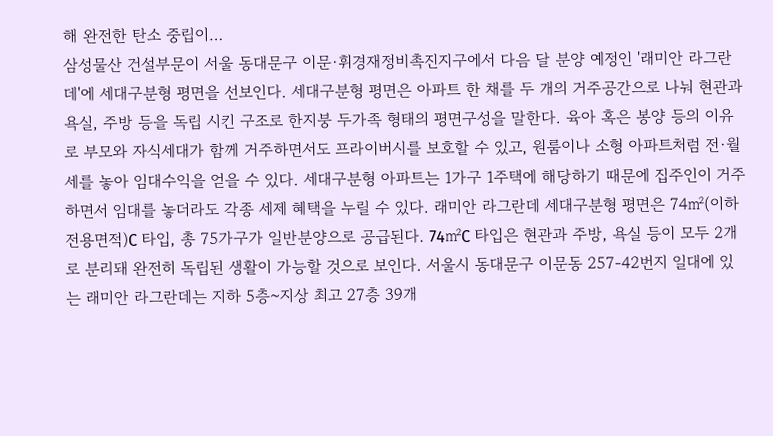해 완전한 탄소 중립이…
삼성물산 건설부문이 서울 동대문구 이문·휘경재정비촉진지구에서 다음 달 분양 예정인 '래미안 라그란데'에 세대구분형 평면을 선보인다. 세대구분형 평면은 아파트 한 채를 두 개의 거주공간으로 나눠 현관과 욕실, 주방 등을 독립 시킨 구조로 한지붕 두가족 형태의 평면구성을 말한다. 육아 혹은 봉양 등의 이유로 부모와 자식세대가 함께 거주하면서도 프라이버시를 보호할 수 있고, 원룸이나 소형 아파트처럼 전·월세를 놓아 임대수익을 얻을 수 있다. 세대구분형 아파트는 1가구 1주택에 해당하기 때문에 집주인이 거주하면서 임대를 놓더라도 각종 세제 혜택을 누릴 수 있다. 래미안 라그란데 세대구분형 평면은 74㎡(이하 전용면적)C 타입, 총 75가구가 일반분양으로 공급된다. 74㎡C 타입은 현관과 주방, 욕실 등이 모두 2개로 분리돼 완전히 독립된 생활이 가능할 것으로 보인다. 서울시 동대문구 이문동 257-42번지 일대에 있는 래미안 라그란데는 지하 5층~지상 최고 27층 39개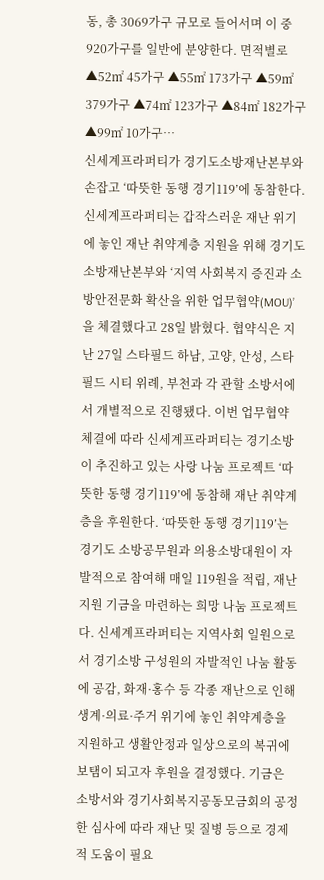동, 총 3069가구 규모로 들어서며 이 중 920가구를 일반에 분양한다. 면적별로 ▲52㎡ 45가구 ▲55㎡ 173가구 ▲59㎡ 379가구 ▲74㎡ 123가구 ▲84㎡ 182가구 ▲99㎡ 10가구…
신세계프라퍼티가 경기도소방재난본부와 손잡고 ‘따뜻한 동행 경기119’에 동참한다. 신세계프라퍼티는 갑작스러운 재난 위기에 놓인 재난 취약계층 지원을 위해 경기도소방재난본부와 ‘지역 사회복지 증진과 소방안전문화 확산을 위한 업무협약(MOU)’을 체결했다고 28일 밝혔다. 협약식은 지난 27일 스타필드 하남, 고양, 안성, 스타필드 시티 위례, 부천과 각 관할 소방서에서 개별적으로 진행됐다. 이번 업무협약 체결에 따라 신세계프라퍼티는 경기소방이 추진하고 있는 사랑 나눔 프로젝트 ‘따뜻한 동행 경기119’에 동참해 재난 취약계층을 후원한다. ‘따뜻한 동행 경기119’는 경기도 소방공무원과 의용소방대원이 자발적으로 참여해 매일 119원을 적립, 재난 지원 기금을 마련하는 희망 나눔 프로젝트다. 신세계프라퍼티는 지역사회 일원으로서 경기소방 구성원의 자발적인 나눔 활동에 공감, 화재·홍수 등 각종 재난으로 인해 생계·의료·주거 위기에 놓인 취약계층을 지원하고 생활안정과 일상으로의 복귀에 보탬이 되고자 후원을 결정했다. 기금은 소방서와 경기사회복지공동모금회의 공정한 심사에 따라 재난 및 질병 등으로 경제적 도움이 필요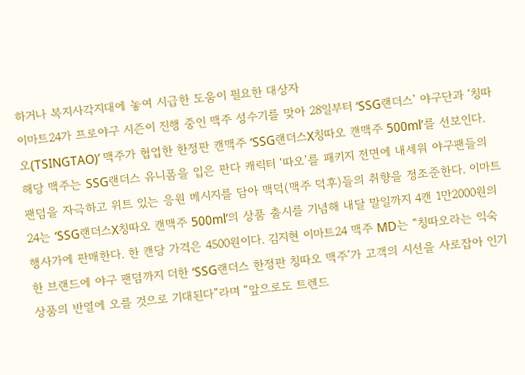하거나 복지사각지대에 놓여 시급한 도움이 필요한 대상자
이마트24가 프로야구 시즌이 진행 중인 맥주 성수기를 맞아 28일부터 ‘SSG랜더스’ 야구단과 ‘칭따오(TSINGTAO)’ 맥주가 협업한 한정판 캔맥주 ‘SSG랜더스X칭따오 캔맥주 500ml’를 선보인다. 해당 맥주는 SSG랜더스 유니폼을 입은 판다 캐릭터 ‘따오’를 패키지 전면에 내세워 야구팬들의 팬덤을 자극하고 위트 있는 응원 메시지를 담아 맥덕(맥주 덕후)들의 취향을 정조준한다. 이마트24는 ‘SSG랜더스X칭따오 캔맥주 500ml’의 상품 출시를 기념해 내달 말일까지 4캔 1만2000원의 행사가에 판매한다. 한 캔당 가격은 4500원이다. 김지현 이마트24 맥주 MD는 “칭따오라는 익숙한 브랜드에 야구 팬덤까지 더한 ‘SSG랜더스 한정판 칭따오 맥주’가 고객의 시선을 사로잡아 인기 상품의 반열에 오를 것으로 기대된다”라며 “앞으로도 트렌드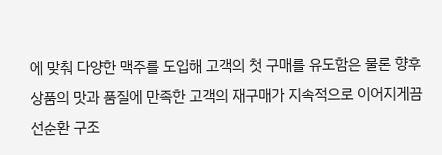에 맞춰 다양한 맥주를 도입해 고객의 첫 구매를 유도함은 물론 향후 상품의 맛과 품질에 만족한 고객의 재구매가 지속적으로 이어지게끔 선순환 구조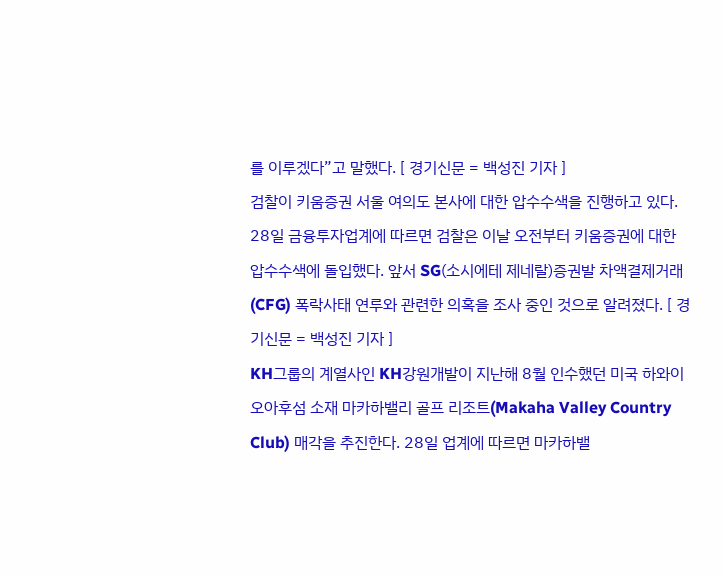를 이루겠다”고 말했다. [ 경기신문 = 백성진 기자 ]
검찰이 키움증권 서울 여의도 본사에 대한 압수수색을 진행하고 있다. 28일 금융투자업계에 따르면 검찰은 이날 오전부터 키움증권에 대한 압수수색에 돌입했다. 앞서 SG(소시에테 제네랄)증권발 차액결제거래(CFG) 폭락사태 연루와 관련한 의혹을 조사 중인 것으로 알려졌다. [ 경기신문 = 백성진 기자 ]
KH그룹의 계열사인 KH강원개발이 지난해 8월 인수했던 미국 하와이 오아후섬 소재 마카하밸리 골프 리조트(Makaha Valley Country Club) 매각을 추진한다. 28일 업계에 따르면 마카하밸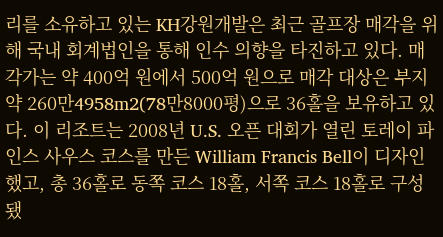리를 소유하고 있는 KH강원개발은 최근 골프장 매각을 위해 국내 회계법인을 통해 인수 의향을 타진하고 있다. 매각가는 약 400억 원에서 500억 원으로 매각 대상은 부지 약 260만4958m2(78만8000평)으로 36홀을 보유하고 있다. 이 리조트는 2008년 U.S. 오픈 대회가 열린 토레이 파인스 사우스 코스를 만든 William Francis Bell이 디자인했고, 총 36홀로 동쪽 코스 18홀, 서쪽 코스 18홀로 구성됐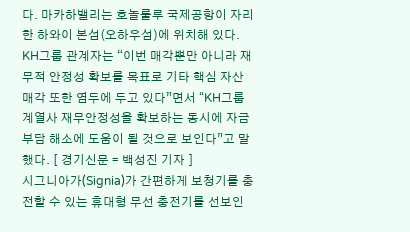다. 마카하밸리는 호놀룰루 국제공항이 자리한 하와이 본섬(오하우섬)에 위치해 있다. KH그룹 관계자는 “이번 매각뿐만 아니라 재무적 안정성 확보를 목표로 기타 핵심 자산 매각 또한 염두에 두고 있다”면서 “KH그룹 계열사 재무안정성을 확보하는 동시에 자금 부담 해소에 도움이 될 것으로 보인다”고 말했다. [ 경기신문 = 백성진 기자 ]
시그니아가(Signia)가 간편하게 보청기를 충전할 수 있는 휴대형 무선 충전기를 선보인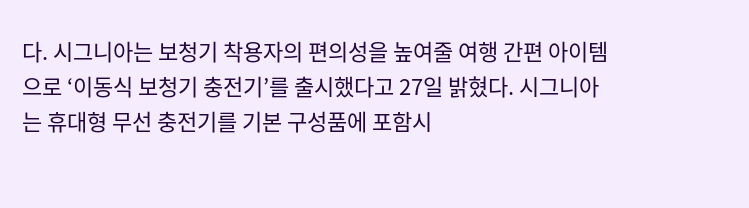다. 시그니아는 보청기 착용자의 편의성을 높여줄 여행 간편 아이템으로 ‘이동식 보청기 충전기’를 출시했다고 27일 밝혔다. 시그니아는 휴대형 무선 충전기를 기본 구성품에 포함시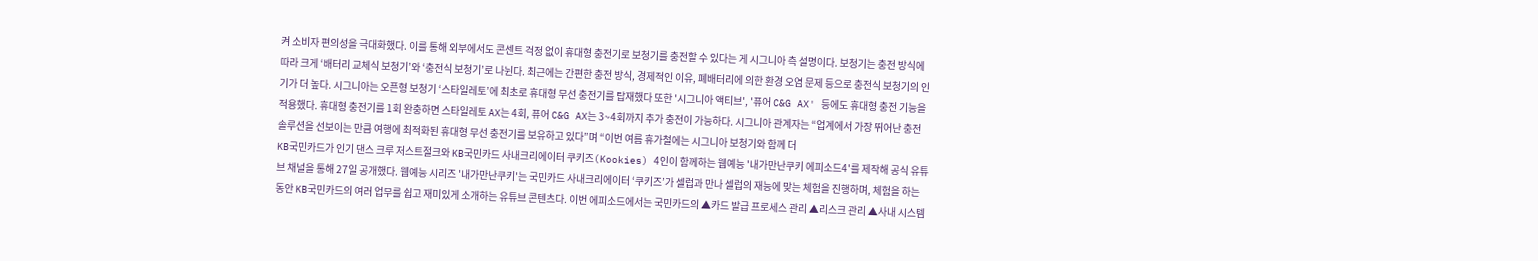켜 소비자 편의성을 극대화했다. 이를 통해 외부에서도 콘센트 걱정 없이 휴대형 충전기로 보청기를 충전할 수 있다는 게 시그니아 측 설명이다. 보청기는 충전 방식에 따라 크게 ‘배터리 교체식 보청기’와 ‘충전식 보청기’로 나뉜다. 최근에는 간편한 충전 방식, 경제적인 이유, 폐배터리에 의한 환경 오염 문제 등으로 충전식 보청기의 인기가 더 높다. 시그니아는 오픈형 보청기 ‘스타일레토’에 최초로 휴대형 무선 충전기를 탑재했다 또한 '시그니아 액티브', '퓨어 C&G AX' 등에도 휴대형 충전 기능을 적용했다. 휴대형 충전기를 1회 완충하면 스타일레토 AX는 4회, 퓨어 C&G AX는 3~4회까지 추가 충전이 가능하다. 시그니아 관계자는 “업계에서 가장 뛰어난 충전 솔루션을 선보이는 만큼 여행에 최적화된 휴대형 무선 충전기를 보유하고 있다”며 “이번 여름 휴가철에는 시그니아 보청기와 함께 더
KB국민카드가 인기 댄스 크루 저스트절크와 KB국민카드 사내크리에이터 쿠키즈(Kookies) 4인이 함께하는 웹예능 '내가만난쿠키 에피소드4'를 제작해 공식 유튜브 채널을 통해 27일 공개했다. 웹예능 시리즈 '내가만난쿠키'는 국민카드 사내크리에이터 ‘쿠키즈’가 셀럽과 만나 셀럽의 재능에 맞는 체험을 진행하며, 체험을 하는 동안 KB국민카드의 여러 업무를 쉽고 재미있게 소개하는 유튜브 콘텐츠다. 이번 에피소드에서는 국민카드의 ▲카드 발급 프로세스 관리 ▲리스크 관리 ▲사내 시스템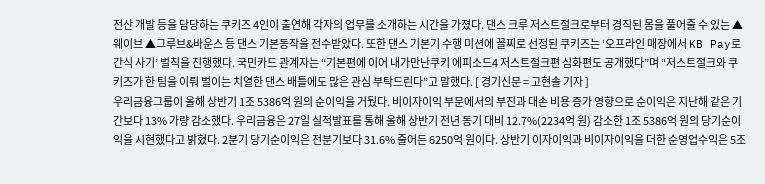전산 개발 등을 담당하는 쿠키즈 4인이 출연해 각자의 업무를 소개하는 시간을 가졌다. 댄스 크루 저스트절크로부터 경직된 몸을 풀어줄 수 있는 ▲웨이브 ▲그루브&바운스 등 댄스 기본동작을 전수받았다. 또한 댄스 기본기 수행 미션에 꼴찌로 선정된 쿠키즈는 ‘오프라인 매장에서 KB Pay로 간식 사기’ 벌칙을 진행했다. 국민카드 관계자는 “기본편에 이어 내가만난쿠키 에피소드4 저스트절크편 심화편도 공개했다”며 “저스트절크와 쿠키즈가 한 팀을 이뤄 벌이는 치열한 댄스 배틀에도 많은 관심 부탁드린다”고 말했다. [ 경기신문 = 고현솔 기자 ]
우리금융그룹이 올해 상반기 1조 5386억 원의 순이익을 거뒀다. 비이자이익 부문에서의 부진과 대손 비용 증가 영향으로 순이익은 지난해 같은 기간보다 13% 가량 감소했다. 우리금융은 27일 실적발표를 통해 올해 상반기 전년 동기 대비 12.7%(2234억 원) 감소한 1조 5386억 원의 당기순이익을 시현했다고 밝혔다. 2분기 당기순이익은 전분기보다 31.6% 줄어든 6250억 원이다. 상반기 이자이익과 비이자이익을 더한 순영업수익은 5조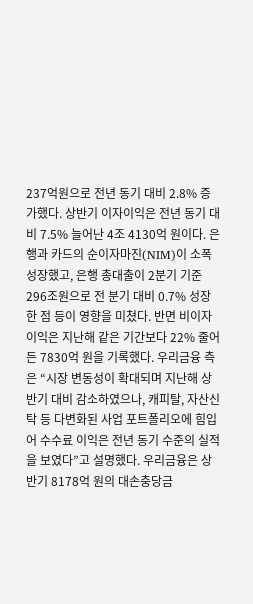237억원으로 전년 동기 대비 2.8% 증가했다. 상반기 이자이익은 전년 동기 대비 7.5% 늘어난 4조 4130억 원이다. 은행과 카드의 순이자마진(NIM)이 소폭 성장했고, 은행 총대출이 2분기 기준 296조원으로 전 분기 대비 0.7% 성장한 점 등이 영향을 미쳤다. 반면 비이자이익은 지난해 같은 기간보다 22% 줄어든 7830억 원을 기록했다. 우리금융 측은 “시장 변동성이 확대되며 지난해 상반기 대비 감소하였으나, 캐피탈, 자산신탁 등 다변화된 사업 포트폴리오에 힘입어 수수료 이익은 전년 동기 수준의 실적을 보였다”고 설명했다. 우리금융은 상반기 8178억 원의 대손충당금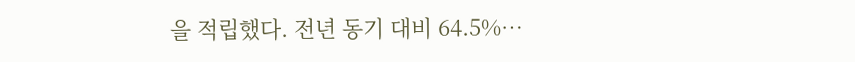을 적립했다. 전년 동기 대비 64.5%…